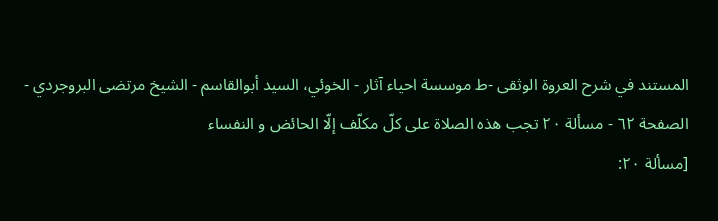المستند في شرح العروة الوثقى -ط موسسة احياء آثار - الخوئي، السيد أبوالقاسم - الشيخ مرتضى البروجردي - الصفحة ٦٢ - مسألة ٢٠ تجب هذه الصلاة علی کلّ مکلّف إلّا الحائض و النفساء
[مسألة ٢٠: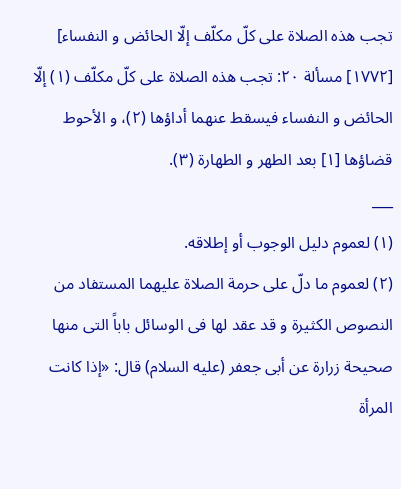تجب هذه الصلاة علی کلّ مکلّف إلّا الحائض و النفساء]
[١٧٧٢] مسألة ٢٠: تجب هذه الصلاة علی کلّ مکلّف (١) إلّا الحائض و النفساء فیسقط عنهما أداؤها (٢)، و الأحوط قضاؤها [١] بعد الطهر و الطهارة (٣).
___
(١) لعموم دلیل الوجوب أو إطلاقه.
(٢) لعموم ما دلّ علی حرمة الصلاة علیهما المستفاد من النصوص الکثیرة و قد عقد لها فی الوسائل باباً التی منها صحیحة زرارة عن أبی جعفر (علیه السلام) قال: «إذا کانت المرأة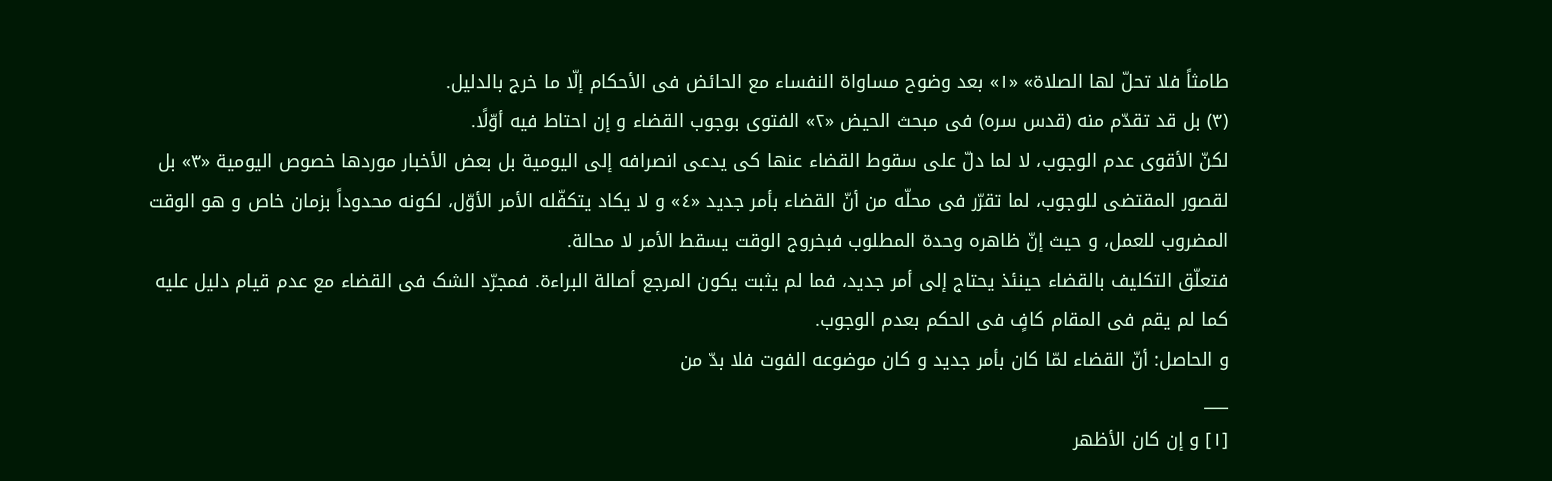طامثاً فلا تحلّ لها الصلاة» «١» بعد وضوح مساواة النفساء مع الحائض فی الأحکام إلّا ما خرج بالدلیل.
(٣) بل قد تقدّم منه (قدس سره) فی مبحث الحیض «٢» الفتوی بوجوب القضاء و إن احتاط فیه أوّلًا.
لکنّ الأقوی عدم الوجوب، لا لما دلّ علی سقوط القضاء عنها کی یدعی انصرافه إلی الیومیة بل بعض الأخبار موردها خصوص الیومیة «٣» بل لقصور المقتضی للوجوب، لما تقرّر فی محلّه من أنّ القضاء بأمر جدید «٤» و لا یکاد یتکفّله الأمر الأوّل، لکونه محدوداً بزمان خاص و هو الوقت المضروب للعمل، و حیث إنّ ظاهره وحدة المطلوب فبخروج الوقت یسقط الأمر لا محالة.
فتعلّق التکلیف بالقضاء حینئذ یحتاج إلی أمر جدید، فما لم یثبت یکون المرجع أصالة البراءة. فمجرّد الشک فی القضاء مع عدم قیام دلیل علیه کما لم یقم فی المقام کافٍ فی الحکم بعدم الوجوب.
و الحاصل: أنّ القضاء لمّا کان بأمر جدید و کان موضوعه الفوت فلا بدّ من
___
[١] و إن کان الأظهر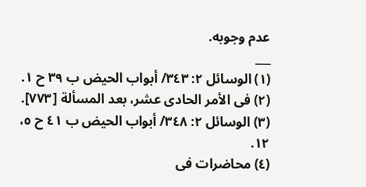عدم وجوبه.
___
(١) الوسائل ٢: ٣٤٣/ أبواب الحیض ب ٣٩ ح ١.
(٢) فی الأمر الحادی عشر، بعد المسألة [٧٧٣].
(٣) الوسائل ٢: ٣٤٨/ أبواب الحیض ب ٤١ ح ٥، ١٢.
(٤) محاضرات فی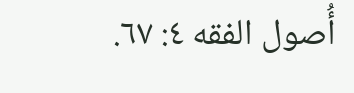أُصول الفقه ٤: ٦٧.